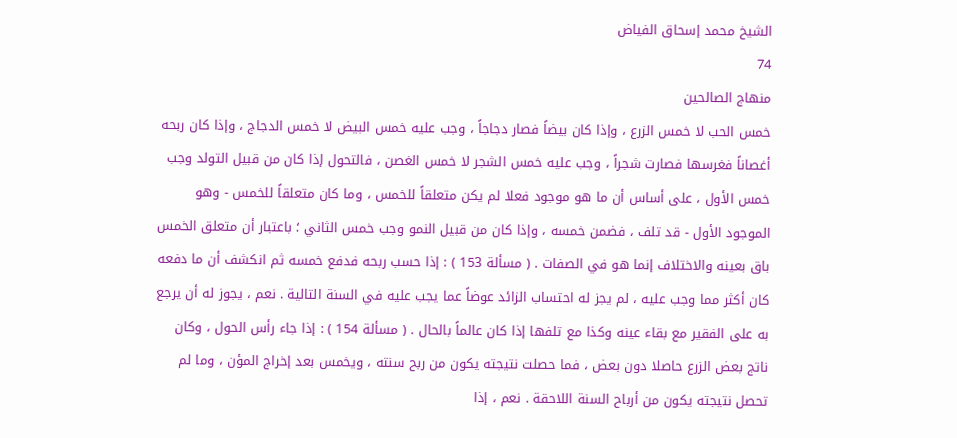الشيخ محمد إسحاق الفياض
74
منهاج الصالحين
خمس الحب لا خمس الزرع ، وإذا كان بيضاً فصار دجاجاً ، وجب عليه خمس البيض لا خمس الدجاج ، وإذا كان ربحه أغصاناً فغرسها فصارت شجراً ، وجب عليه خمس الشجر لا خمس الغصن ، فالتحول إذا كان من قبيل التولد وجب خمس الأول ، على أساس أن ما هو موجود فعلا لم يكن متعلقاً للخمس ، وما كان متعلقاً للخمس - وهو الموجود الأول - قد تلف ، فضمن خمسه ، وإذا كان من قبيل النمو وجب خمس الثاني ؛ باعتبار أن متعلق الخمس باق بعينه والاختلاف إنما هو في الصفات . ( مسألة 153 ) : إذا حسب ربحه فدفع خمسه ثم انكشف أن ما دفعه كان أكثر مما وجب عليه ، لم يجز له احتساب الزائد عوضاً عما يجب عليه في السنة التالية . نعم ، يجوز له أن يرجع به على الفقير مع بقاء عينه وكذا مع تلفها إذا كان عالماً بالحال . ( مسألة 154 ) : إذا جاء رأس الحول ، وكان ناتج بعض الزرع حاصلا دون بعض ، فما حصلت نتيجته يكون من ربح سنته ، ويخمس بعد إخراج المؤن ، وما لم تحصل نتيجته يكون من أرباح السنة اللاحقة . نعم ، إذا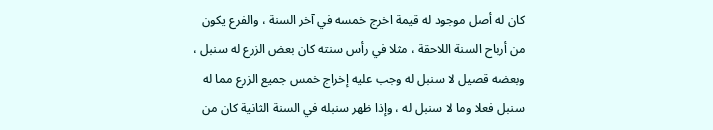كان له أصل موجود له قيمة اخرج خمسه في آخر السنة ، والفرع يكون من أرباح السنة اللاحقة ، مثلا في رأس سنته كان بعض الزرع له سنبل ، وبعضه قصيل لا سنبل له وجب عليه إخراج خمس جميع الزرع مما له سنبل فعلا وما لا سنبل له ، وإذا ظهر سنبله في السنة الثانية كان من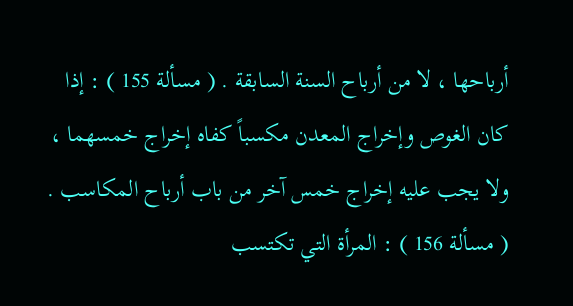أرباحها ، لا من أرباح السنة السابقة . ( مسألة 155 ) : إذا كان الغوص وإخراج المعدن مكسباً كفاه إخراج خمسهما ، ولا يجب عليه إخراج خمس آخر من باب أرباح المكاسب . ( مسألة 156 ) : المرأة التي تكتسب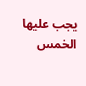يجب عليها الخمس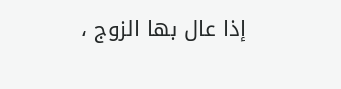إذا عال بها الزوج ،